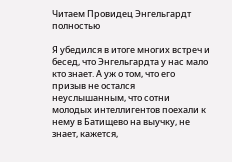Читаем Провидец Энгельгардт полностью

Я убедился в итоге многих встреч и бесед, что Энгельгардта у нас мало кто знает. А уж о том, что его призыв не остался неуслышанным, что сотни молодых интеллигентов поехали к нему в Батищево на выучку, не знает, кажется,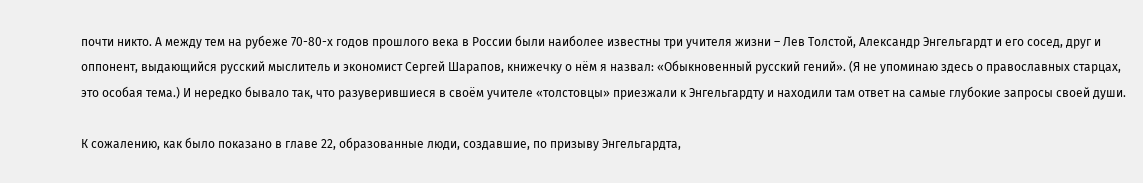почти никто. А между тем на рубеже 70-80-х годов прошлого века в России были наиболее известны три учителя жизни – Лев Толстой, Александр Энгельгардт и его сосед, друг и оппонент, выдающийся русский мыслитель и экономист Сергей Шарапов, книжечку о нём я назвал: «Обыкновенный русский гений». (Я не упоминаю здесь о православных старцах, это особая тема.) И нередко бывало так, что разуверившиеся в своём учителе «толстовцы» приезжали к Энгельгардту и находили там ответ на самые глубокие запросы своей души.

К сожалению, как было показано в главе 22, образованные люди, создавшие, по призыву Энгельгардта,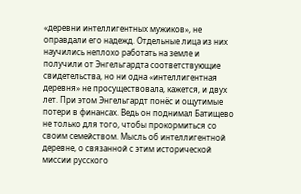«деревни интеллигентных мужиков», не оправдали его надежд. Отдельные лица из них научились неплохо работать на земле и получили от Энгельгардта соответствующие свидетельства, но ни одна «интеллигентная деревня» не просуществовала, кажется, и двух лет. При этом Энгельгардт понёс и ощутимые потери в финансах. Ведь он поднимал Батищево не только для того, чтобы прокормиться со своим семейством. Мысль об интеллигентной деревне, о связанной с этим исторической миссии русского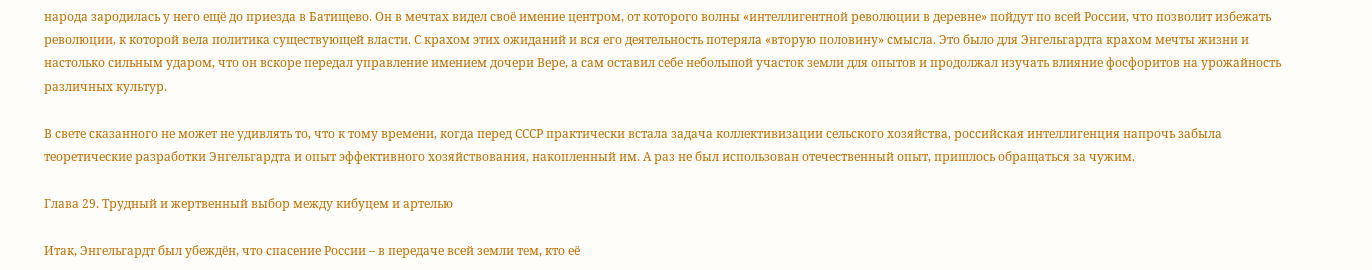народа зародилась у него ещё до приезда в Батищево. Он в мечтах видел своё имение центром, от которого волны «интеллигентной революции в деревне» пойдут по всей России, что позволит избежать революции, к которой вела политика существующей власти. С крахом этих ожиданий и вся его деятельность потеряла «вторую половину» смысла. Это было для Энгельгардта крахом мечты жизни и настолько сильным ударом, что он вскоре передал управление имением дочери Вере, а сам оставил себе небольшой участок земли для опытов и продолжал изучать влияние фосфоритов на урожайность различных культур.

В свете сказанного не может не удивлять то, что к тому времени, когда перед СССР практически встала задача коллективизации сельского хозяйства, российская интеллигенция напрочь забыла теоретические разработки Энгельгардта и опыт эффективного хозяйствования, накопленный им. А раз не был использован отечественный опыт, пришлось обращаться за чужим.

Глава 29. Трудный и жертвенный выбор между кибуцем и артелью

Итак, Энгельгардт был убеждён, что спасение России – в передаче всей земли тем, кто её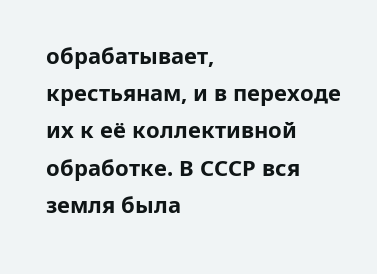обрабатывает, крестьянам, и в переходе их к её коллективной обработке. В СССР вся земля была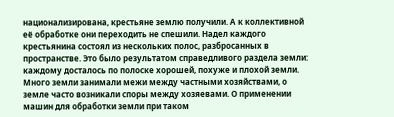национализирована, крестьяне землю получили. А к коллективной её обработке они переходить не спешили. Надел каждого крестьянина состоял из нескольких полос, разбросанных в пространстве. Это было результатом справедливого раздела земли: каждому досталось по полоске хорошей, похуже и плохой земли. Много земли занимали межи между частными хозяйствами, о земле часто возникали споры между хозяевами. О применении машин для обработки земли при таком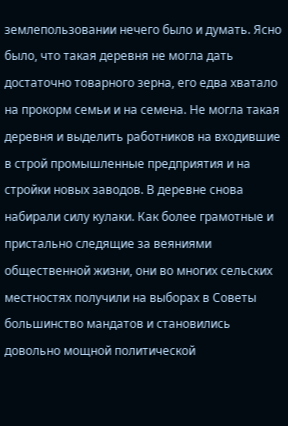землепользовании нечего было и думать. Ясно было, что такая деревня не могла дать достаточно товарного зерна, его едва хватало на прокорм семьи и на семена. Не могла такая деревня и выделить работников на входившие в строй промышленные предприятия и на стройки новых заводов. В деревне снова набирали силу кулаки. Как более грамотные и пристально следящие за веяниями общественной жизни, они во многих сельских местностях получили на выборах в Советы большинство мандатов и становились довольно мощной политической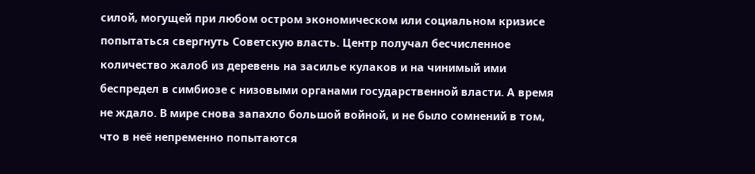силой, могущей при любом остром экономическом или социальном кризисе попытаться свергнуть Советскую власть. Центр получал бесчисленное количество жалоб из деревень на засилье кулаков и на чинимый ими беспредел в симбиозе с низовыми органами государственной власти. А время не ждало. В мире снова запахло большой войной, и не было сомнений в том, что в неё непременно попытаются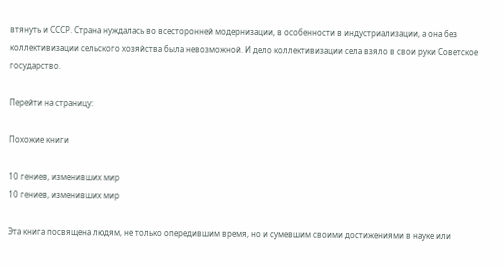втянуть и СССР. Страна нуждалась во всесторонней модернизации, в особенности в индустриализации, а она без коллективизации сельского хозяйства была невозможной. И дело коллективизации села взяло в свои руки Советское государство.

Перейти на страницу:

Похожие книги

10 гениев, изменивших мир
10 гениев, изменивших мир

Эта книга посвящена людям, не только опередившим время, но и сумевшим своими достижениями в науке или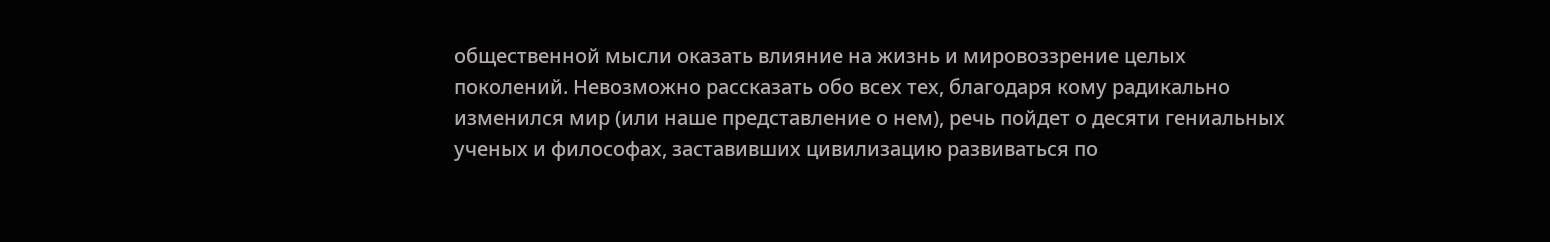общественной мысли оказать влияние на жизнь и мировоззрение целых поколений. Невозможно рассказать обо всех тех, благодаря кому радикально изменился мир (или наше представление о нем), речь пойдет о десяти гениальных ученых и философах, заставивших цивилизацию развиваться по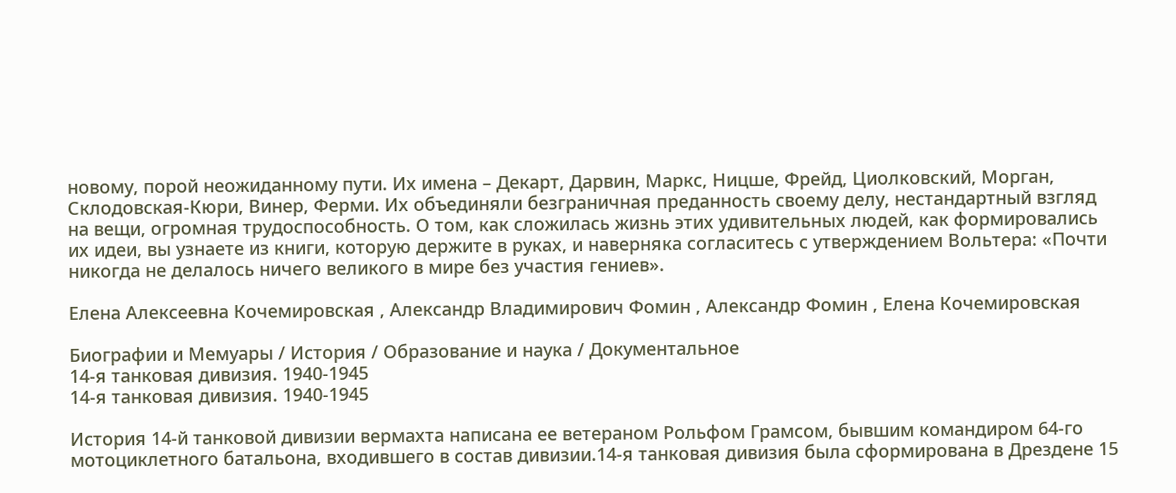новому, порой неожиданному пути. Их имена – Декарт, Дарвин, Маркс, Ницше, Фрейд, Циолковский, Морган, Склодовская-Кюри, Винер, Ферми. Их объединяли безграничная преданность своему делу, нестандартный взгляд на вещи, огромная трудоспособность. О том, как сложилась жизнь этих удивительных людей, как формировались их идеи, вы узнаете из книги, которую держите в руках, и наверняка согласитесь с утверждением Вольтера: «Почти никогда не делалось ничего великого в мире без участия гениев».

Елена Алексеевна Кочемировская , Александр Владимирович Фомин , Александр Фомин , Елена Кочемировская

Биографии и Мемуары / История / Образование и наука / Документальное
14-я танковая дивизия. 1940-1945
14-я танковая дивизия. 1940-1945

История 14-й танковой дивизии вермахта написана ее ветераном Рольфом Грамсом, бывшим командиром 64-го мотоциклетного батальона, входившего в состав дивизии.14-я танковая дивизия была сформирована в Дрездене 15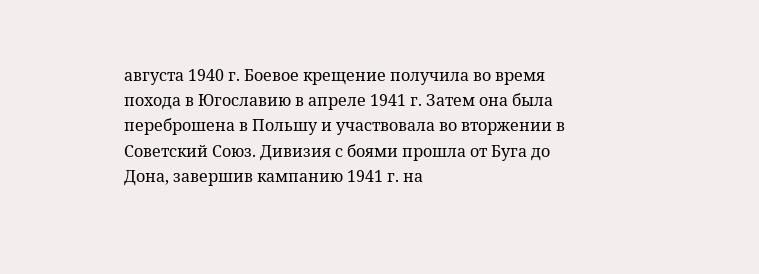августа 1940 г. Боевое крещение получила во время похода в Югославию в апреле 1941 г. Затем она была переброшена в Польшу и участвовала во вторжении в Советский Союз. Дивизия с боями прошла от Буга до Дона, завершив кампанию 1941 г. на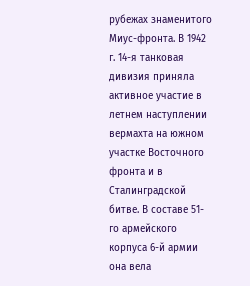рубежах знаменитого Миус-фронта. В 1942 г. 14-я танковая дивизия приняла активное участие в летнем наступлении вермахта на южном участке Восточного фронта и в Сталинградской битве. В составе 51-го армейского корпуса 6-й армии она вела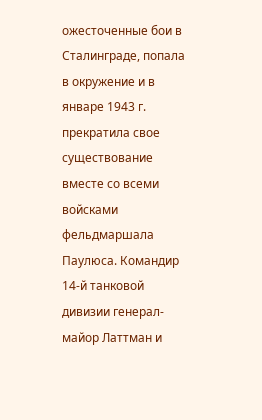ожесточенные бои в Сталинграде, попала в окружение и в январе 1943 г. прекратила свое существование вместе со всеми войсками фельдмаршала Паулюса. Командир 14-й танковой дивизии генерал-майор Латтман и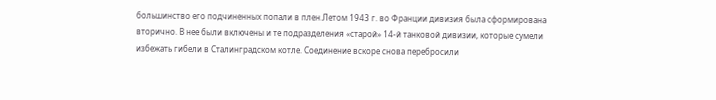большинство его подчиненных попали в плен.Летом 1943 г. во Франции дивизия была сформирована вторично. В нее были включены и те подразделения «старой» 14-й танковой дивизии, которые сумели избежать гибели в Сталинградском котле. Соединение вскоре снова перебросили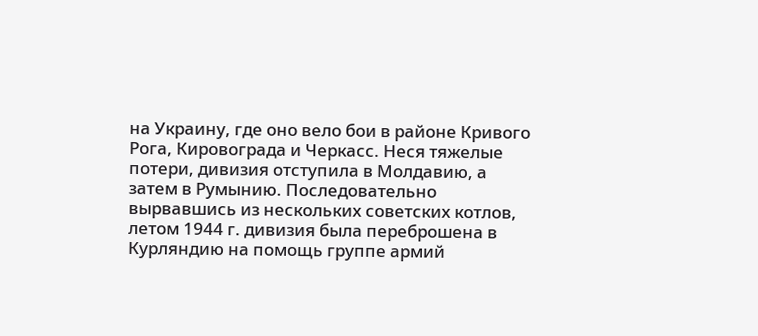на Украину, где оно вело бои в районе Кривого Рога, Кировограда и Черкасс. Неся тяжелые потери, дивизия отступила в Молдавию, а затем в Румынию. Последовательно вырвавшись из нескольких советских котлов, летом 1944 г. дивизия была переброшена в Курляндию на помощь группе армий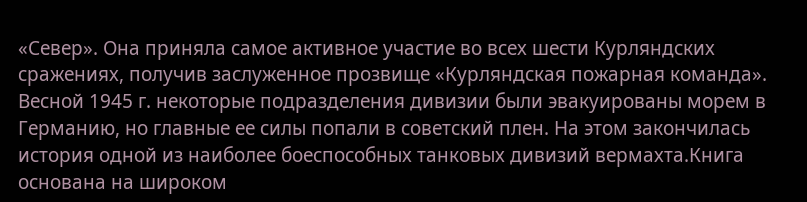«Север». Она приняла самое активное участие во всех шести Курляндских сражениях, получив заслуженное прозвище «Курляндская пожарная команда». Весной 1945 г. некоторые подразделения дивизии были эвакуированы морем в Германию, но главные ее силы попали в советский плен. На этом закончилась история одной из наиболее боеспособных танковых дивизий вермахта.Книга основана на широком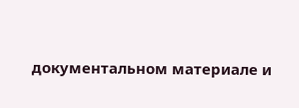документальном материале и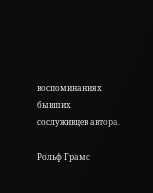воспоминаниях бывших сослуживцев автора.

Рольф Грамс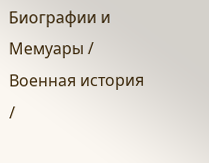Биографии и Мемуары / Военная история /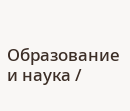Образование и наука /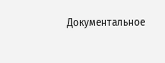Документальное